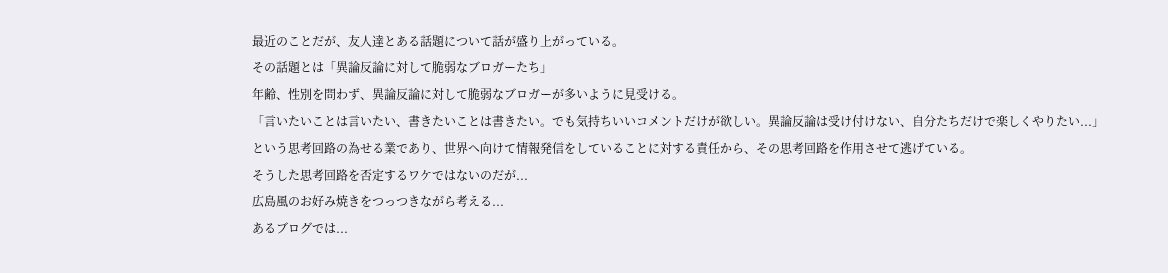最近のことだが、友人達とある話題について話が盛り上がっている。
その話題とは「異論反論に対して脆弱なブロガーたち」
年齢、性別を問わず、異論反論に対して脆弱なブロガーが多いように見受ける。
「言いたいことは言いたい、書きたいことは書きたい。でも気持ちいいコメントだけが欲しい。異論反論は受け付けない、自分たちだけで楽しくやりたい...」
という思考回路の為せる業であり、世界へ向けて情報発信をしていることに対する責任から、その思考回路を作用させて逃げている。
そうした思考回路を否定するワケではないのだが...
広島風のお好み焼きをつっつきながら考える...
あるブログでは...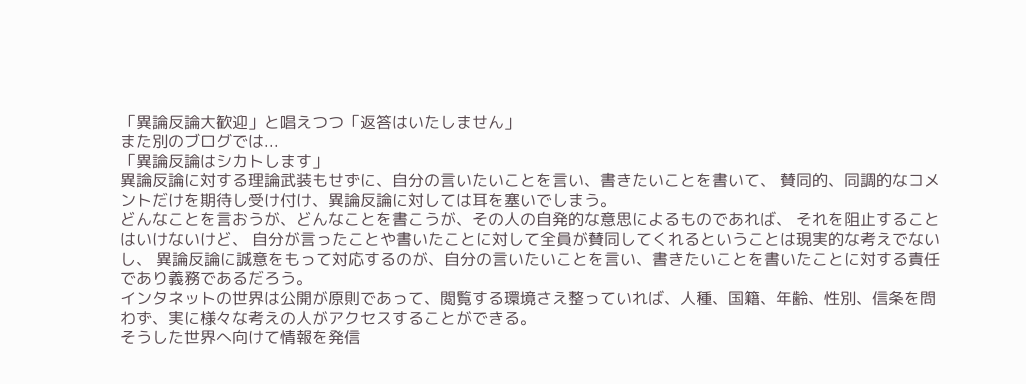「異論反論大歓迎」と唱えつつ「返答はいたしません」
また別のブログでは...
「異論反論はシカトします」
異論反論に対する理論武装もせずに、自分の言いたいことを言い、書きたいことを書いて、 賛同的、同調的なコメントだけを期待し受け付け、異論反論に対しては耳を塞いでしまう。
どんなことを言おうが、どんなことを書こうが、その人の自発的な意思によるものであれば、 それを阻止することはいけないけど、 自分が言ったことや書いたことに対して全員が賛同してくれるということは現実的な考えでないし、 異論反論に誠意をもって対応するのが、自分の言いたいことを言い、書きたいことを書いたことに対する責任であり義務であるだろう。
インタネットの世界は公開が原則であって、閲覧する環境さえ整っていれば、人種、国籍、年齢、性別、信条を問わず、実に様々な考えの人がアクセスすることができる。
そうした世界へ向けて情報を発信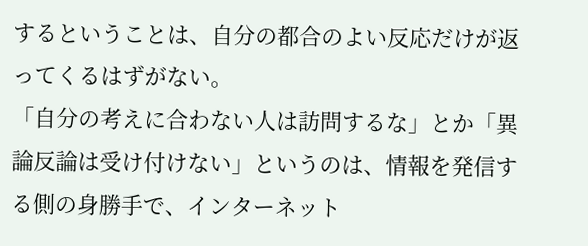するということは、自分の都合のよい反応だけが返ってくるはずがない。
「自分の考えに合わない人は訪問するな」とか「異論反論は受け付けない」というのは、情報を発信する側の身勝手で、インターネット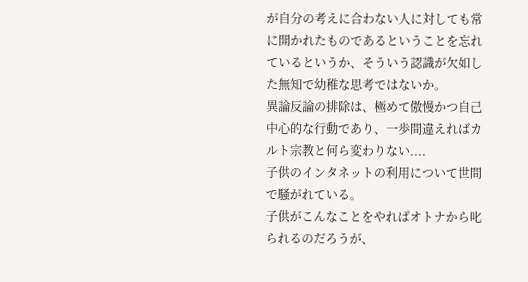が自分の考えに合わない人に対しても常に開かれたものであるということを忘れているというか、そういう認識が欠如した無知で幼稚な思考ではないか。
異論反論の排除は、極めて傲慢かつ自己中心的な行動であり、一歩間違えればカルト宗教と何ら変わりない....
子供のインタネットの利用について世間で騒がれている。
子供がこんなことをやればオトナから叱られるのだろうが、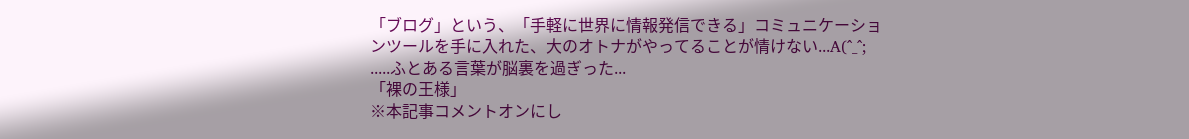「ブログ」という、「手軽に世界に情報発信できる」コミュニケーションツールを手に入れた、大のオトナがやってることが情けない...A(^_^;
.....ふとある言葉が脳裏を過ぎった...
「裸の王様」
※本記事コメントオンにし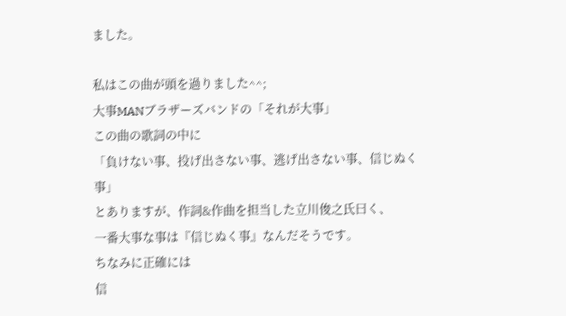ました。

私はこの曲が頭を過りました^^;
大事MANブラザーズバンドの「それが大事」
この曲の歌詞の中に
「負けない事、投げ出さない事、逃げ出さない事、信じぬく事」
とありますが、作詞&作曲を担当した立川俊之氏曰く、
一番大事な事は『信じぬく事』なんだそうです。
ちなみに正確には
信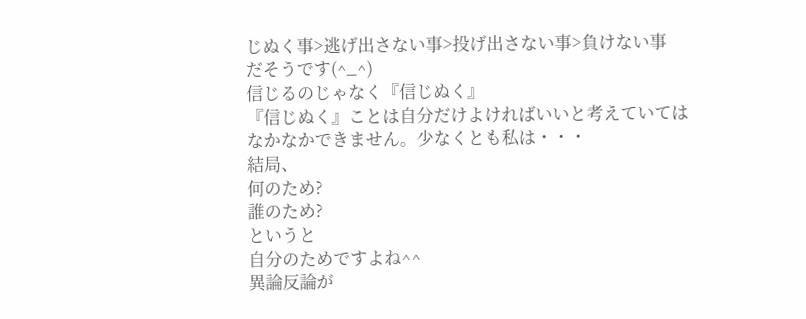じぬく事>逃げ出さない事>投げ出さない事>負けない事
だそうです(^_^)
信じるのじゃなく『信じぬく』
『信じぬく』ことは自分だけよければいいと考えていては
なかなかできません。少なくとも私は・・・
結局、
何のため?
誰のため?
というと
自分のためですよね^^
異論反論が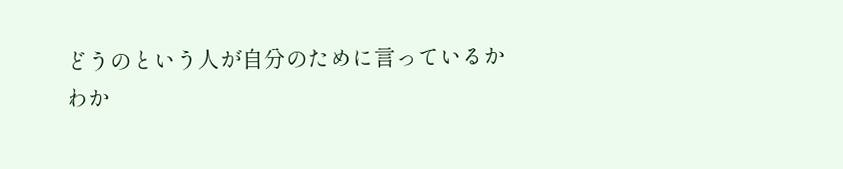どうのという人が自分のために言っているか
わか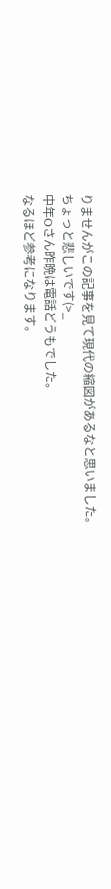りませんがこの記事を見て現代の縮図があるなと思いました。
ちょっと悲しいです(>_
中年Oさん昨晩は電話どうもでした。
なるほど参考になります。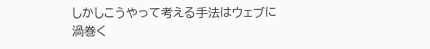しかしこうやって考える手法はウェブに渦巻く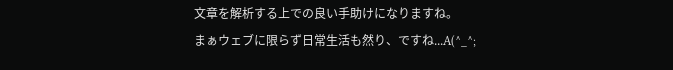文章を解析する上での良い手助けになりますね。
まぁウェブに限らず日常生活も然り、ですね...A(^_^;